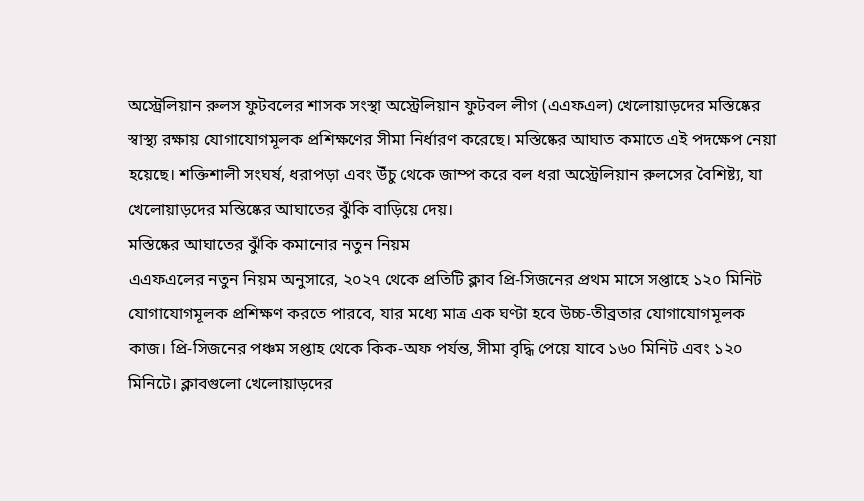অস্ট্রেলিয়ান রুলস ফুটবলের শাসক সংস্থা অস্ট্রেলিয়ান ফুটবল লীগ (এএফএল) খেলোয়াড়দের মস্তিষ্কের স্বাস্থ্য রক্ষায় যোগাযোগমূলক প্রশিক্ষণের সীমা নির্ধারণ করেছে। মস্তিষ্কের আঘাত কমাতে এই পদক্ষেপ নেয়া হয়েছে। শক্তিশালী সংঘর্ষ, ধরাপড়া এবং উঁচু থেকে জাম্প করে বল ধরা অস্ট্রেলিয়ান রুলসের বৈশিষ্ট্য, যা খেলোয়াড়দের মস্তিষ্কের আঘাতের ঝুঁকি বাড়িয়ে দেয়।
মস্তিষ্কের আঘাতের ঝুঁকি কমানোর নতুন নিয়ম
এএফএলের নতুন নিয়ম অনুসারে, ২০২৭ থেকে প্রতিটি ক্লাব প্রি-সিজনের প্রথম মাসে সপ্তাহে ১২০ মিনিট যোগাযোগমূলক প্রশিক্ষণ করতে পারবে, যার মধ্যে মাত্র এক ঘণ্টা হবে উচ্চ-তীব্রতার যোগাযোগমূলক কাজ। প্রি-সিজনের পঞ্চম সপ্তাহ থেকে কিক-অফ পর্যন্ত, সীমা বৃদ্ধি পেয়ে যাবে ১৬০ মিনিট এবং ১২০ মিনিটে। ক্লাবগুলো খেলোয়াড়দের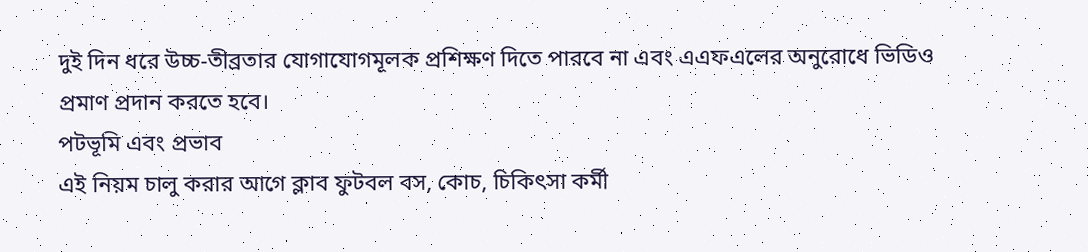দুই দিন ধরে উচ্চ-তীব্রতার যোগাযোগমূলক প্রশিক্ষণ দিতে পারবে না এবং এএফএলের অনুরোধে ভিডিও প্রমাণ প্রদান করতে হবে।
পটভূমি এবং প্রভাব
এই নিয়ম চালু করার আগে ক্লাব ফুটবল বস, কোচ, চিকিৎসা কর্মী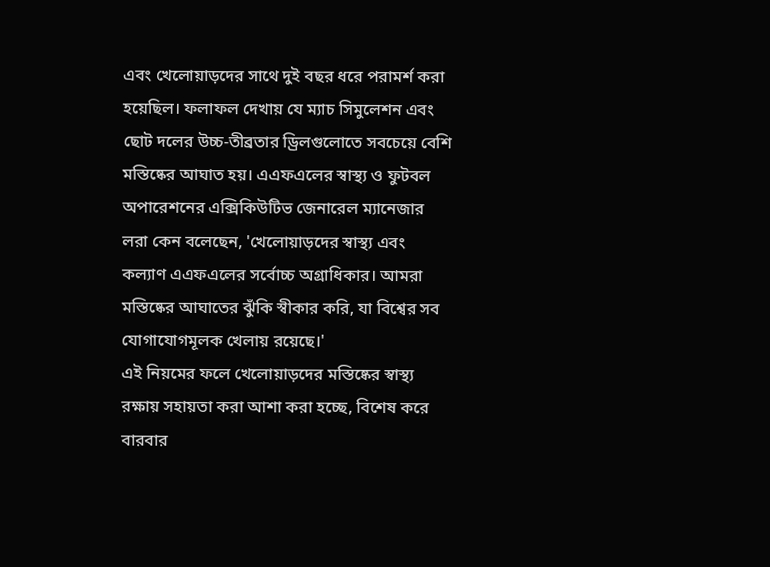এবং খেলোয়াড়দের সাথে দুই বছর ধরে পরামর্শ করা হয়েছিল। ফলাফল দেখায় যে ম্যাচ সিমুলেশন এবং ছোট দলের উচ্চ-তীব্রতার ড্রিলগুলোতে সবচেয়ে বেশি মস্তিষ্কের আঘাত হয়। এএফএলের স্বাস্থ্য ও ফুটবল অপারেশনের এক্সিকিউটিভ জেনারেল ম্যানেজার লরা কেন বলেছেন, 'খেলোয়াড়দের স্বাস্থ্য এবং কল্যাণ এএফএলের সর্বোচ্চ অগ্রাধিকার। আমরা মস্তিষ্কের আঘাতের ঝুঁকি স্বীকার করি, যা বিশ্বের সব যোগাযোগমূলক খেলায় রয়েছে।'
এই নিয়মের ফলে খেলোয়াড়দের মস্তিষ্কের স্বাস্থ্য রক্ষায় সহায়তা করা আশা করা হচ্ছে, বিশেষ করে বারবার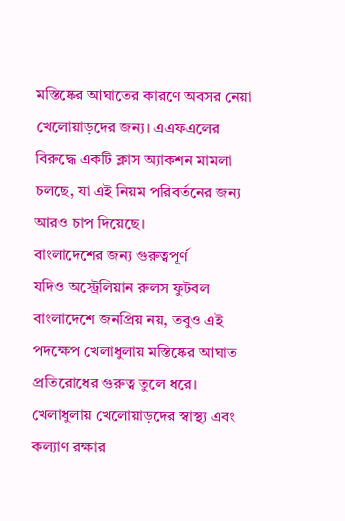মস্তিষ্কের আঘাতের কারণে অবসর নেয়া খেলোয়াড়দের জন্য। এএফএলের বিরুদ্ধে একটি ক্লাস অ্যাকশন মামলা চলছে, যা এই নিয়ম পরিবর্তনের জন্য আরও চাপ দিয়েছে।
বাংলাদেশের জন্য গুরুত্বপূর্ণ
যদিও অস্ট্রেলিয়ান রুলস ফুটবল বাংলাদেশে জনপ্রিয় নয়, তবুও এই পদক্ষেপ খেলাধুলায় মস্তিষ্কের আঘাত প্রতিরোধের গুরুত্ব তুলে ধরে। খেলাধুলায় খেলোয়াড়দের স্বাস্থ্য এবং কল্যাণ রক্ষার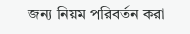জন্য নিয়ম পরিবর্তন করা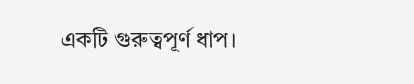একটি গুরুত্বপূর্ণ ধাপ।